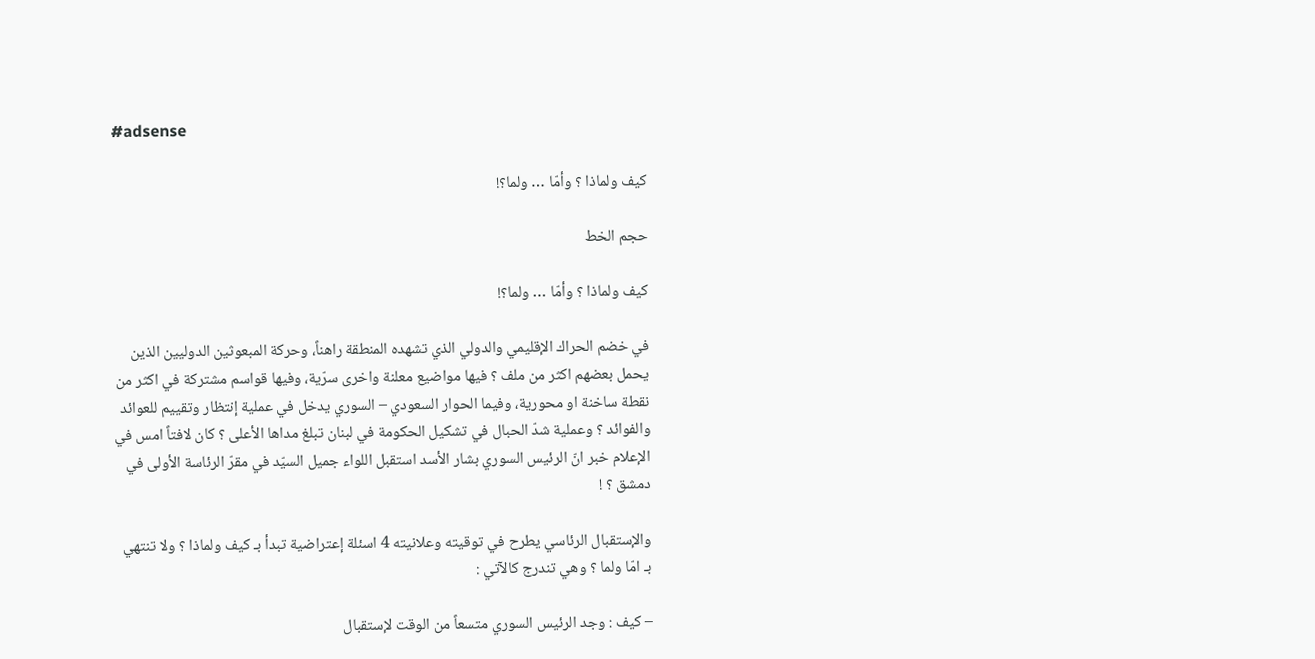#adsense

كيف ولماذا ؟ وأمّا … ولما؟!

حجم الخط

كيف ولماذا ؟ وأمّا … ولما؟!

في خضم الحراك الإقليمي والدولي الذي تشهده المنطقة راهناً، وحركة المبعوثين الدوليين الذين يحمل بعضهم اكثر من ملف ؟ فيها مواضيع معلنة واخرى سرّية، وفيها قواسم مشتركة في اكثر من نقطة ساخنة او محورية، وفيما الحوار السعودي – السوري يدخل في عملية إنتظار وتقييم للعوائد والفوائد ؟ وعملية شدّ الحبال في تشكيل الحكومة في لبنان تبلغ مداها الأعلى ؟ كان لافتاً امس في الإعلام خبر انّ الرئيس السوري بشار الأسد استقبل اللواء جميل السيّد في مقرّ الرئاسة الأولى في دمشق ؟ !

والإستقبال الرئاسي يطرح في توقيته وعلانيته 4 اسئلة إعتراضية تبدأ بـ كيف ولماذا ؟ ولا تنتهي بـ امّا ولما ؟ وهي تندرج كالآتي :

– كيف : وجد الرئيس السوري متسعاً من الوقت لإستقبال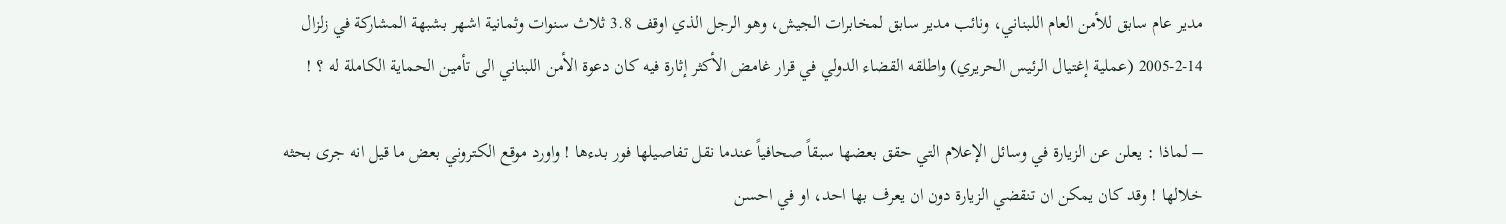مدير عام سابق للأمن العام اللبناني، ونائب مدير سابق لمخابرات الجيش، وهو الرجل الذي اوقف 3.8 ثلاث سنوات وثمانية اشهر بشبهة المشاركة في زلزال 14-2-2005 (عملية إغتيال الرئيس الحريري) واطلقه القضاء الدولي في قرار غامض الأكثر إثارة فيه كان دعوة الأمن اللبناني الى تأمين الحماية الكاملة له ؟ !

– لماذا : يعلن عن الزيارة في وسائل الإعلام التي حقق بعضها سبقاً صحافياً عندما نقل تفاصيلها فور بدءها ! واورد موقع الكتروني بعض ما قيل انه جرى بحثه خلالها ! وقد كان يمكن ان تنقضي الزيارة دون ان يعرف بها احد، او في احسن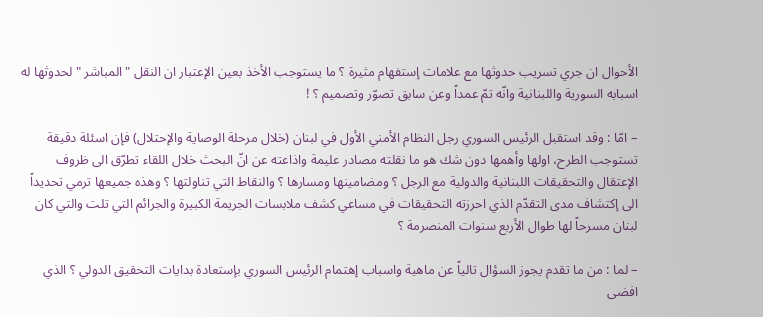الأحوال ان جري تسريب حدوثها مع علامات إستفهام مثيرة ؟ ما يستوجب الأخذ بعين الإعتبار ان النقل " المباشر " لحدوثها له اسبابه السورية واللبنانية وانّه تمّ عمداً وعن سابق تصوّر وتصميم ؟ !

– امّا : وقد استقبل الرئيس السوري رجل النظام الأمني الأول في لبنان (خلال مرحلة الوصاية والإحتلال) فإن اسئلة دقيقة تستوجب الطرح، اولها وأهمها دون شك هو ما نقلته مصادر عليمة واذاعته عن انّ البحث خلال اللقاء تطرّق الى ظروف الإعتقال والتحقيقات اللبنانية والدولية مع الرجل ؟ ومضامينها ومسارها ؟ والنقاط التي تناولتها ؟ وهذه جميعها ترمي تحديداً الى إكتشاف مدى التقدّم الذي احرزته التحقيقات في مساعي كشف ملابسات الجريمة الكبيرة والجرائم التي تلت والتي كان لبنان مسرحاً لها طوال الأربع سنوات المنصرمة ؟

– لما : من ما تقدم يجوز السؤال تالياً عن ماهية واسباب إهتمام الرئيس السوري بإستعادة بدايات التحقيق الدولي ؟ الذي افضى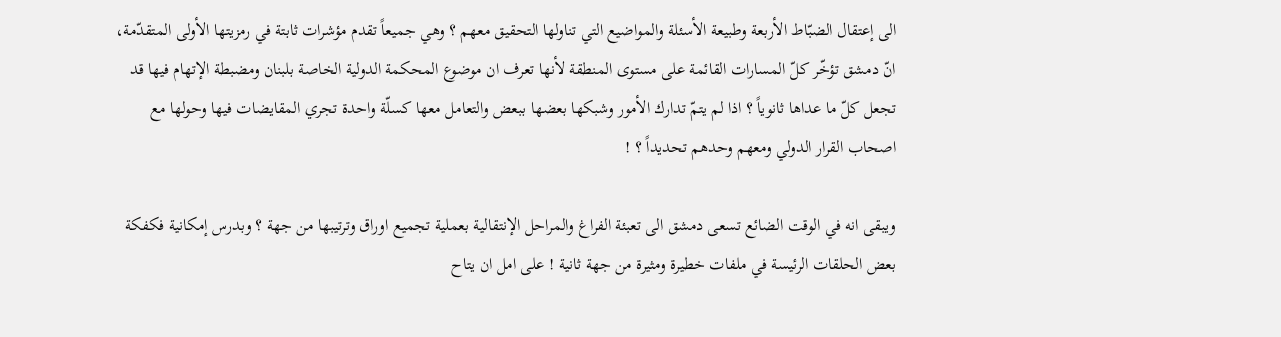الى إعتقال الضبّاط الأربعة وطبيعة الأسئلة والمواضيع التي تناولها التحقيق معهم ؟ وهي جميعاً تقدم مؤشرات ثابتة في رمزيتها الأولى المتقدّمة، انّ دمشق تؤخّر كلّ المسارات القائمة على مستوى المنطقة لأنها تعرف ان موضوع المحكمة الدولية الخاصة بلبنان ومضبطة الإتهام فيها قد تجعل كلّ ما عداها ثانوياً ؟ اذا لم يتمّ تدارك الأمور وشبكها بعضها ببعض والتعامل معها كسلّة واحدة تجري المقايضات فيها وحولها مع اصحاب القرار الدولي ومعهم وحدهم تحديداً ؟ !

ويبقى انه في الوقت الضائع تسعى دمشق الى تعبئة الفراغ والمراحل الإنتقالية بعملية تجميع اوراق وترتيبها من جهة ؟ وبدرس إمكانية فكفكة بعض الحلقات الرئيسة في ملفات خطيرة ومثيرة من جهة ثانية ! على امل ان يتاح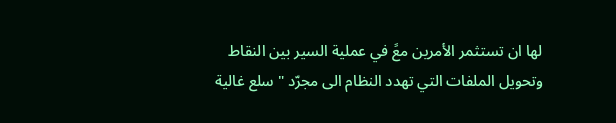لها ان تستثمر الأمرين معً في عملية السير بين النقاط وتحويل الملفات التي تهدد النظام الى مجرّد " سلع غالية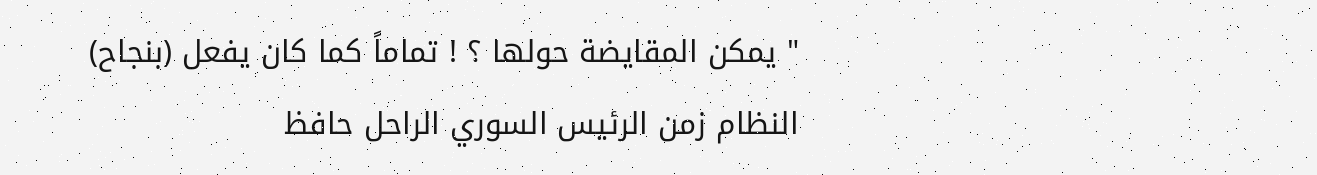" يمكن المقايضة حولها ؟ ! تماماً كما كان يفعل (بنجاح) النظام زمن الرئيس السوري الراحل حافظ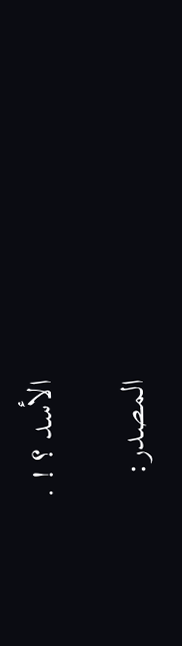الأسد ؟ ! .

المصدر: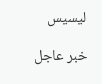ليسيس

خبر عاجل